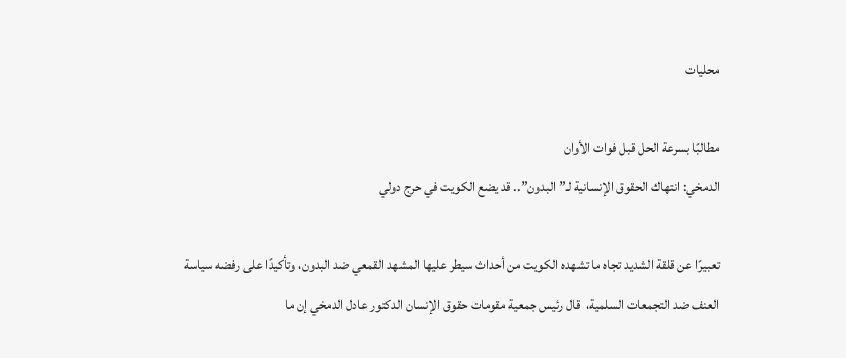محليات

مطالبًا بسرعة الحل قبل فوات الأوان
الدمخي: انتهاك الحقوق الإنسانية لـ”البدون”.. قد يضع الكويت في حرج دولي

تعبيرًا عن قلقة الشديد تجاه ما تشهده الكويت من أحداث سيطر عليها المشهد القمعي ضد البدون، وتأكيدًا على رفضه سياسة العنف ضد التجمعات السلمية،  قال رئيس جمعية مقومات حقوق الإنسان الدكتور عادل الدمخي إن ما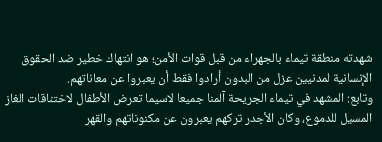شهدته منطقة تيماء بالجهراء من قبل قوات الأمن؛ هو انتهاك خطير ضد الحقوق الإنسانية لمدنيين عزل من البدون أرادوا فقط أن يعبروا عن معاناتهم.
وتابع: المشهد في تيماء الجريحة آلمنا جميعا لاسيما تعرض الأطفال لاختناقات الغاز المسيل للدموع، وكان الأجدر تركهم يعبرون عن مكنوناتهم والقهر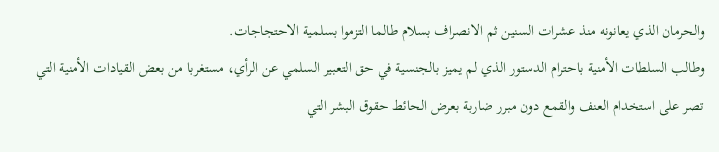والحرمان الذي يعانونه منذ عشرات السنين ثم الانصراف بسلام طالما التزموا بسلمية الاحتجاجات.
وطالب السلطات الأمنية باحترام الدستور الذي لم يميز بالجنسية في حق التعبير السلمي عن الرأي، مستغربا من بعض القيادات الأمنية التي تصر على استخدام العنف والقمع دون مبرر ضاربة بعرض الحائط حقوق البشر التي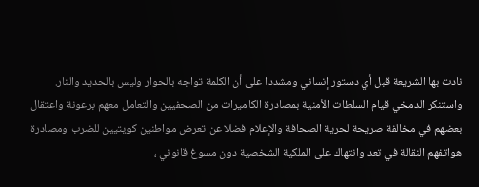نادت بها الشريعة قبل أي دستور إنساني ومشددا على أن الكلمة تواجه بالحوار وليس بالحديد والنار.
واستنكر الدمخي قيام السلطات الأمنية بمصادرة الكاميرات من الصحفيين والتعامل معهم برعونة واعتقال بعضهم في مخالفة صريحة لحرية الصحافة والإعلام فضلا عن تعرض مواطنين كويتيين للضرب ومصادرة هواتفهم النقالة في تعد وانتهاك على الملكية الشخصية دون مسوغ قانوني ،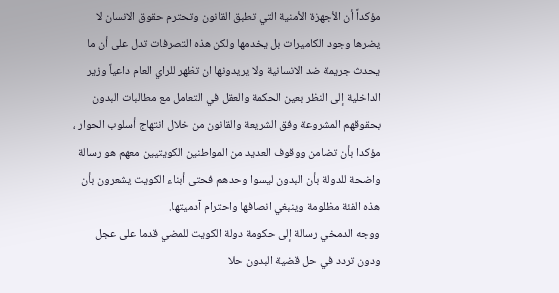مؤكداً أن الأجهزة الأمنية التي تطبق القانون وتحترم حقوق الانسان لا يضرها وجود الكاميرات بل يخدمها ولكن هذه التصرفات تدل على أن ما يحدث جريمة ضد الانسانية ولا يريدونها ان تظهر للراي العام داعياً وزير الداخلية إلى النظر بعين الحكمة والعقل في التعامل مع مطالبات البدون بحقوقهم المشروعة وفق الشريعة والقانون من خلال انتهاج أسلوب الحوار ، مؤكدا بأن تضامن ووقوف العديد من المواطنين الكويتيين معهم هو رسالة واضحة للدولة بأن البدون ليسوا وحدهم فحتى أبناء الكويت يشعرون بأن هذه الفئة مظلومة وينبغي انصافها واحترام آدميتها.
ووجه الدمخي رسالة إلى حكومة دولة الكويت للمضي قدما على عجل ودون تردد في حل قضية البدون حلا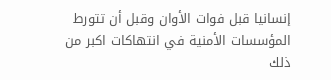إنسانيا قبل فوات الأوان وقبل أن تتورط المؤسسات الأمنية في انتهاكات اكبر من ذلك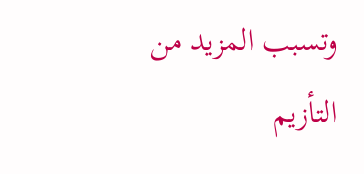وتسبب المزيد من التأزيم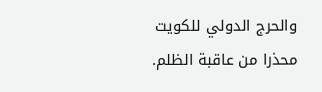والحرج الدولي للكويت محذرا من عاقبة الظلم.